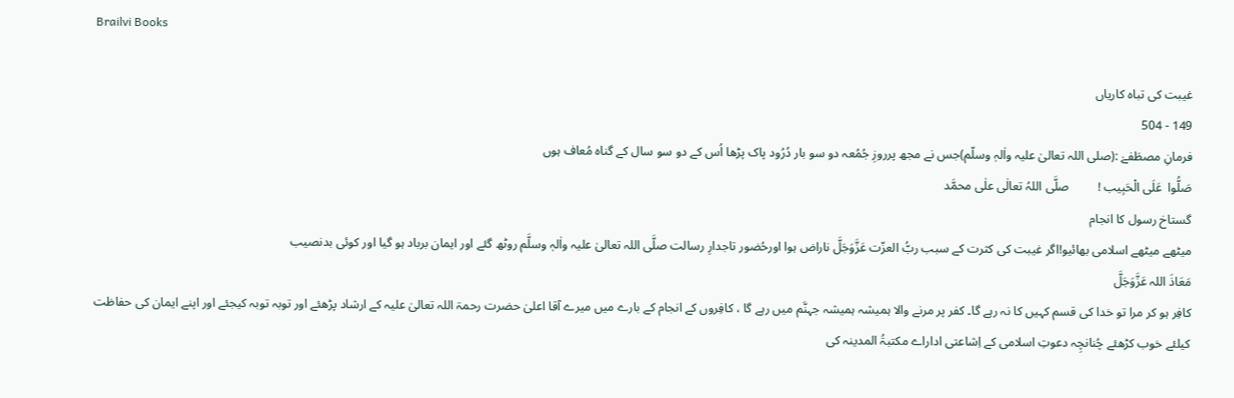Brailvi Books

غیبت کی تباہ کاریاں
149 - 504
فرمانِ مصطَفےٰ :(صلی اللہ تعالیٰ علیہ واٰلہٖ وسلّم)جس نے مجھ پرروزِ جُمُعہ دو سو بار دُرُود پاک پڑھا اُس کے دو سو سال کے گناہ مُعاف ہوں
صَلُّوا  عَلَی الْحَبِیب !         صلَّی اللہُ تعالٰی علٰی محمَّد
گستاخ رسول کا انجام
میٹھے میٹھے اسلامی بھائیو!اگر غیبت کی کثرت کے سبب ربُّ العزّت عَزَّوَجَلَّ ناراض ہوا اورحُضور تاجدارِ رسالت صلَّی اللہ تعالیٰ علیہ واٰلہٖ وسلَّم روٹھ گئے اور ایمان برباد ہو گیا اور کوئی بدنصیب
مَعَاذَ اللہ عَزَّوَجَلَّ
کافِر ہو کر مرا تو خدا کی قسم کہیں کا نہ رہے گا۔ کفر پر مرنے والا ہمیشہ ہمیشہ جہنَّم میں رہے گا ، کافِروں کے انجام کے بارے میں میرے آقا اعلیٰ حضرت رحمۃ اللہ تعالیٰ علیہ کے ارشاد پڑھئے اور توبہ توبہ کیجئے اور اپنے ایمان کی حفاظت کیلئے خوب کڑھئے چُنانچِہ دعوتِ اسلامی کے اِشاعتی اداراے مکتبۃُ المدینہ کی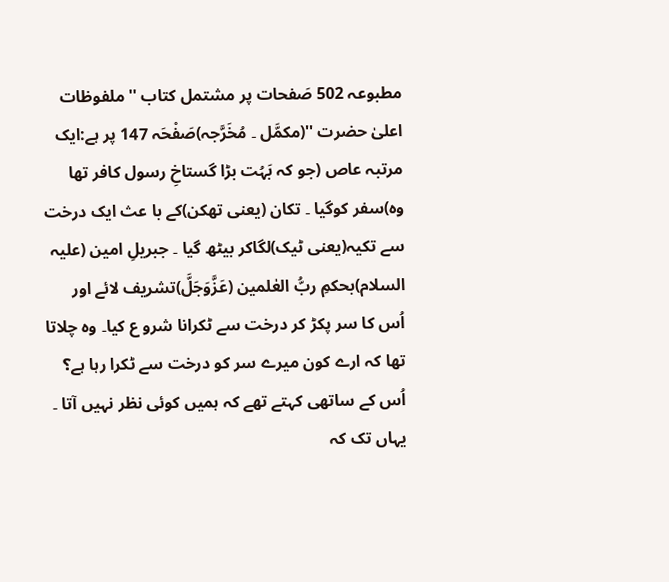مطبوعہ 502 صَفحات پر مشتمل کتاب ''ملفوظات اعلیٰ حضرت ''(مکمَّل ۔ مُخَرَّجہ)صَفْحَہ 147 پر ہے:ایک مرتبہ عاص (جو کہ بَہُت بڑا گستاخِ رسول کافر تھا وہ)سفر کوگیا ۔ تکان (یعنی تھکن)کے با عث ایک درخت سے تکیہ(یعنی ٹیک)لگاکر بیٹھ گیا ۔ جبریلِ امین (علیہ السلام)بحکمِ ربُّ العٰلمین (عَزَّوَجَلَّ)تشریف لائے اور اُس کا سر پکڑ کر درخت سے ٹکرانا شرو ع کیا۔ وہ چلاتا تھا کہ ارے کون میرے سر کو درخت سے ٹکرا رہا ہے؟ اُس کے ساتھی کہتے تھے کہ ہمیں کوئی نظر نہیں آتا ۔ یہاں تک کہ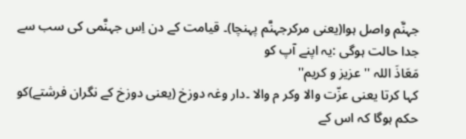جہنَّم واصل ہوا(یعنی مرکرجہنَّم پہنچا)۔ قیامت کے دن اِس جہنَّمی کی سب سے جدا حالت ہوگی :یہ اپنے آپ کو
مَعَاذَ اللہ ''عزیز و کریم''
کہا کرتا یعنی عزّت والا وکر م والا ۔دار وغہ دوزخ (یعنی دوزخ کے نگران فرشتے)کو حکم ہوگا کہ اس کے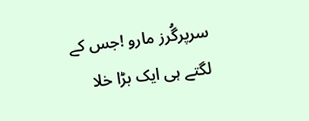سرپرگُرز مارو !جس کے لگتے ہی ایک بڑا خلا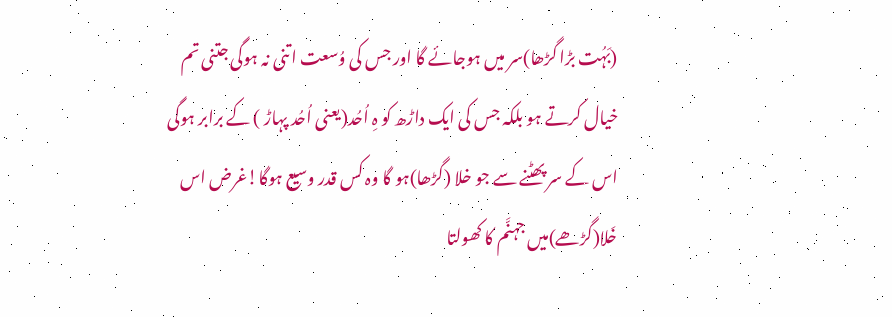(بَہُت بڑا گڑھا)سر میں ہوجائے گا اور جس کی وُسعت اتنی نہ ہوگی جتنی تم خیال کرتے ہو بلکہ جس کی ایک داڑھ کو ہِ اُحُد(یعنی اُحُد پہاڑ ) کے برابر ہوگی اس کے سر پھٹنے سے جو خلا (گڑھا)ہو گا وہ کس قدر وسیع ہوگا!غرض اس خَلا(گڑھے)میں جہنَّم کا کھولتا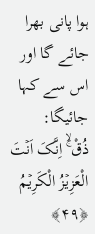ہوا پانی بھرا جائے گا اور اس سے کہا جائیگا:
ذُقْ ۚۙ اِنَّکَ اَنۡتَ الْعَزِیۡزُ الْکَرِیۡمُ ﴿۴۹﴾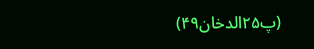(پ۲۵الدخان۴۹)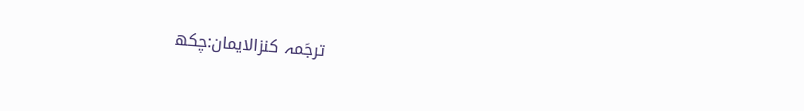ترجَمہ کنزالایمان:چکھ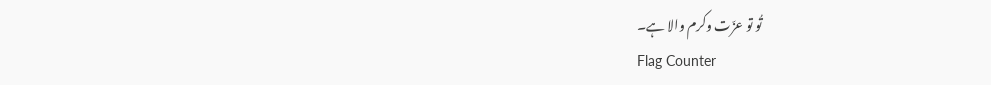تُو تو عزّت وکرم والا ہے۔
Flag Counter